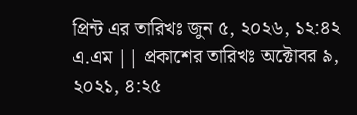প্রিন্ট এর তারিখঃ জুন ৫, ২০২৬, ১২:৪২ এ.এম || প্রকাশের তারিখঃ অক্টোবর ৯, ২০২১, ৪:২৫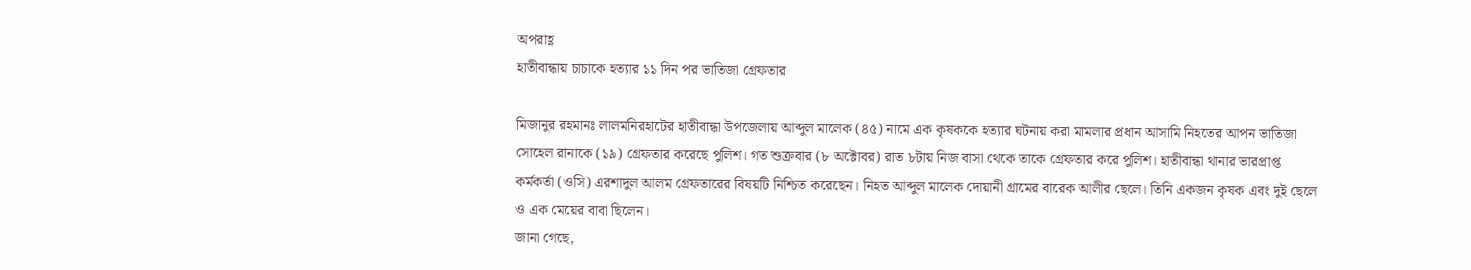অপরাহ্ণ
হাতীবান্ধায় চাচাকে হত্যার ১১ দিন পর ভাতিজা গ্রেফতার

মিজানুর রহমানঃ লালমনিরহাটের হাতীবান্ধা উপজেলায় আব্দুল মালেক (৪৫) নামে এক কৃষককে হত্যার ঘটনায় করা মামলার প্রধান আসামি নিহতের আপন ভাতিজা সোহেল রানাকে (১৯) গ্রেফতার করেছে পুলিশ। গত শুক্রবার (৮ অক্টোবর) রাত ৮টায় নিজ বাসা থেকে তাকে গ্রেফতার করে পুলিশ। হাতীবান্ধা থানার ভারপ্রাপ্ত কর্মকর্তা (ওসি) এরশাদুল আলম গ্রেফতারের বিষয়টি নিশ্চিত করেছেন। নিহত আব্দুল মালেক দোয়ানী গ্রামের বারেক আলীর ছেলে। তিনি একজন কৃষক এবং দুই ছেলে ও এক মেয়ের বাবা ছিলেন।
জানা গেছে,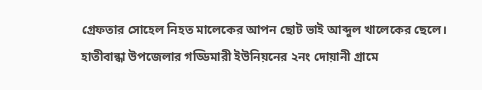গ্রেফতার সোহেল নিহত মালেকের আপন ছোট ভাই আব্দুল খালেকের ছেলে। হাতীবান্ধা উপজেলার গড্ডিমারী ইউনিয়নের ২নং দোয়ানী গ্রামে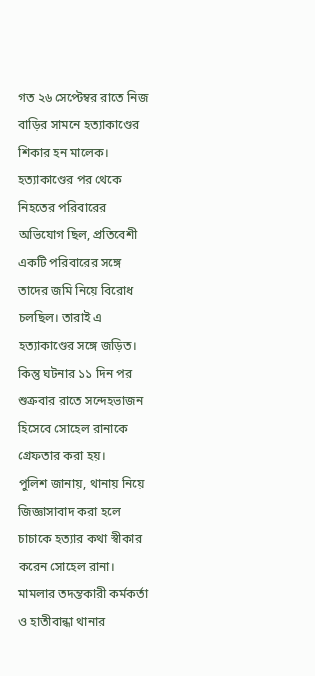গত ২৬ সেপ্টেম্বর রাতে নিজ বাড়ির সামনে হত্যাকাণ্ডের শিকার হন মালেক। হত্যাকাণ্ডের পর থেকে নিহতের পরিবারের অভিযোগ ছিল, প্রতিবেশী একটি পরিবারের সঙ্গে তাদের জমি নিয়ে বিরোধ চলছিল। তারাই এ হত্যাকাণ্ডের সঙ্গে জড়িত। কিন্তু ঘটনার ১১ দিন পর শুক্রবার রাতে সন্দেহভাজন হিসেবে সোহেল রানাকে গ্রেফতার করা হয়।
পুলিশ জানায়, থানায় নিয়ে জিজ্ঞাসাবাদ করা হলে চাচাকে হত্যার কথা স্বীকার করেন সোহেল রানা। মামলার তদন্তকারী কর্মকর্তা ও হাতীবান্ধা থানার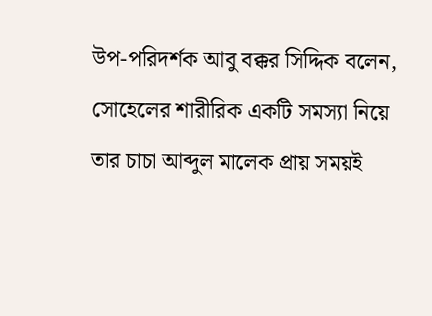উপ-পরিদর্শক আবু বক্কর সিদ্দিক বলেন, সোহেলের শারীরিক একটি সমস্যা নিয়ে তার চাচা আব্দুল মালেক প্রায় সময়ই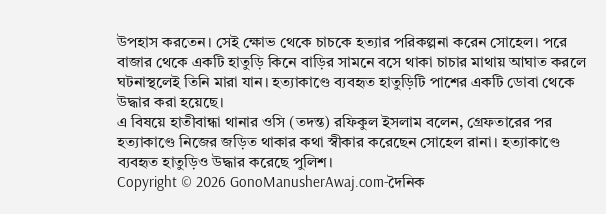উপহাস করতেন। সেই ক্ষোভ থেকে চাচকে হত্যার পরিকল্পনা করেন সোহেল। পরে বাজার থেকে একটি হাতুড়ি কিনে বাড়ির সামনে বসে থাকা চাচার মাথায় আঘাত করলে ঘটনাস্থলেই তিনি মারা যান। হত্যাকাণ্ডে ব্যবহৃত হাতুড়িটি পাশের একটি ডোবা থেকে উদ্ধার করা হয়েছে।
এ বিষয়ে হাতীবান্ধা থানার ওসি (তদন্ত) রফিকুল ইসলাম বলেন, গ্রেফতারের পর হত্যাকাণ্ডে নিজের জড়িত থাকার কথা স্বীকার করেছেন সোহেল রানা। হত্যাকাণ্ডে ব্যবহৃত হাতুড়িও উদ্ধার করেছে পুলিশ।
Copyright © 2026 GonoManusherAwaj.com-দৈনিক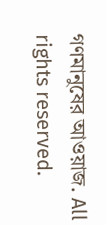গণমানুষের আওয়াজ. All rights reserved.